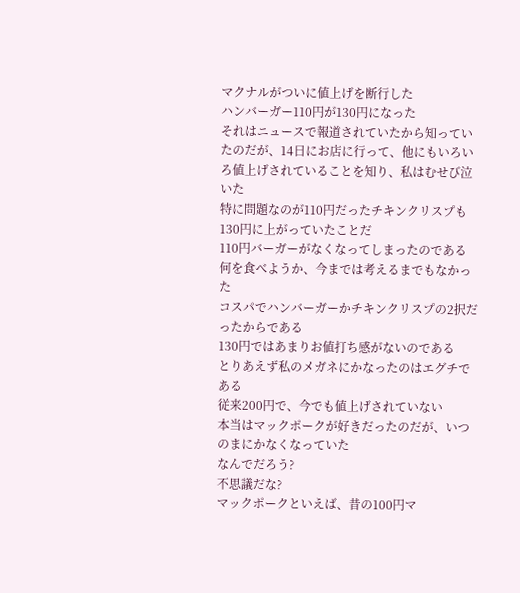マクナルがついに値上げを断行した
ハンバーガー110円が130円になった
それはニュースで報道されていたから知っていたのだが、14日にお店に行って、他にもいろいろ値上げされていることを知り、私はむせび泣いた
特に問題なのが110円だったチキンクリスプも130円に上がっていたことだ
110円バーガーがなくなってしまったのである
何を食べようか、今までは考えるまでもなかった
コスパでハンバーガーかチキンクリスプの2択だったからである
130円ではあまりお値打ち感がないのである
とりあえず私のメガネにかなったのはエグチである
従来200円で、今でも値上げされていない
本当はマックポークが好きだったのだが、いつのまにかなくなっていた
なんでだろう?
不思議だな?
マックポークといえば、昔の100円マ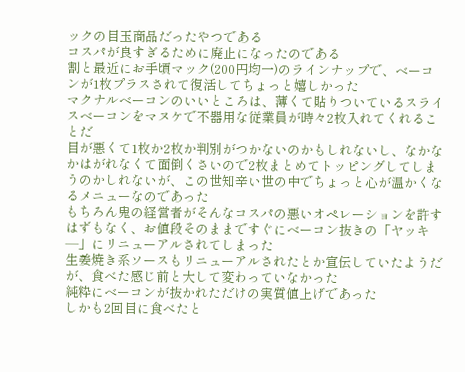ックの目玉商品だったやつである
コスパが良すぎるために廃止になったのである
割と最近にお手頃マック(200円均一)のラインナップで、ベーコンが1枚プラスされて復活してちょっと嬉しかった
マクナルベーコンのいいところは、薄くて貼りついているスライスベーコンをマヌケで不器用な従業員が時々2枚入れてくれることだ
目が悪くて1枚か2枚か判別がつかないのかもしれないし、なかなかはがれなくて面倒くさいので2枚まとめてトッピングしてしまうのかしれないが、この世知辛い世の中でちょっと心が温かくなるメニューなのであった
もちろん鬼の経営者がそんなコスパの悪いオペレーションを許すはずもなく、お値段そのままですぐにベーコン抜きの「ヤッキ―」にリニューアルされてしまった
生姜焼き系ソースもリニューアルされたとか宣伝していたようだが、食べた感じ前と大して変わっていなかった
純粋にベーコンが抜かれただけの実質値上げであった
しかも2回目に食べたと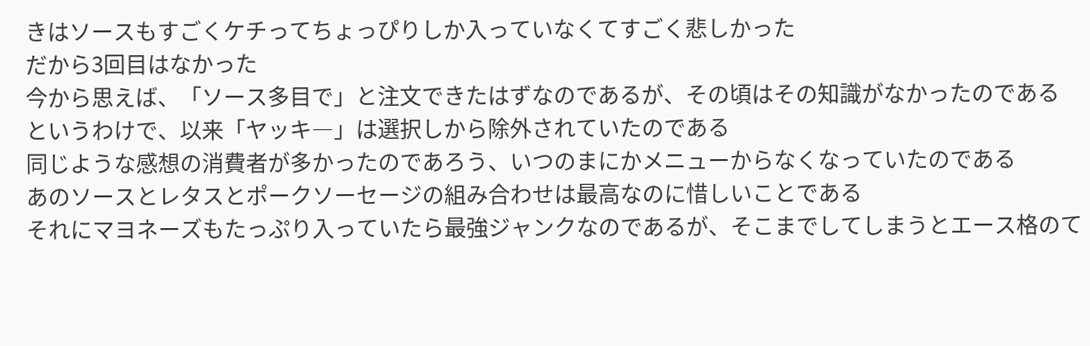きはソースもすごくケチってちょっぴりしか入っていなくてすごく悲しかった
だから3回目はなかった
今から思えば、「ソース多目で」と注文できたはずなのであるが、その頃はその知識がなかったのである
というわけで、以来「ヤッキ―」は選択しから除外されていたのである
同じような感想の消費者が多かったのであろう、いつのまにかメニューからなくなっていたのである
あのソースとレタスとポークソーセージの組み合わせは最高なのに惜しいことである
それにマヨネーズもたっぷり入っていたら最強ジャンクなのであるが、そこまでしてしまうとエース格のて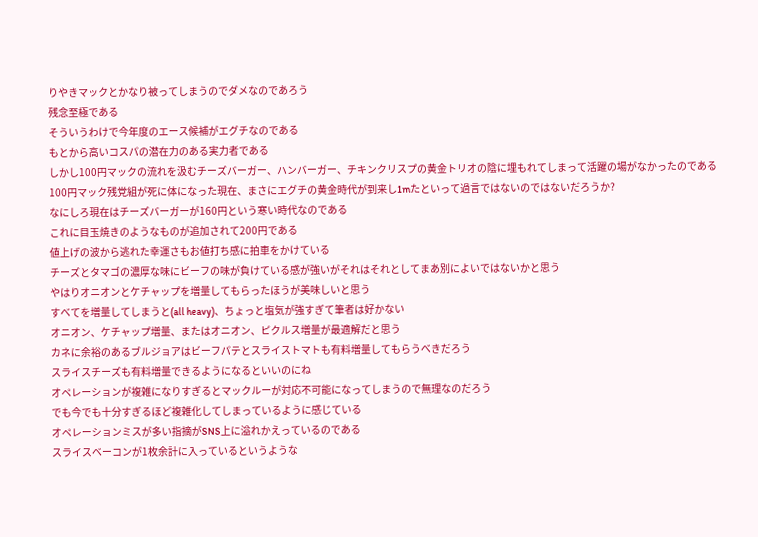りやきマックとかなり被ってしまうのでダメなのであろう
残念至極である
そういうわけで今年度のエース候補がエグチなのである
もとから高いコスパの潜在力のある実力者である
しかし100円マックの流れを汲むチーズバーガー、ハンバーガー、チキンクリスプの黄金トリオの陰に埋もれてしまって活躍の場がなかったのである
100円マック残党組が死に体になった現在、まさにエグチの黄金時代が到来し1mたといって過言ではないのではないだろうか?
なにしろ現在はチーズバーガーが160円という寒い時代なのである
これに目玉焼きのようなものが追加されて200円である
値上げの波から逃れた幸運さもお値打ち感に拍車をかけている
チーズとタマゴの濃厚な味にビーフの味が負けている感が強いがそれはそれとしてまあ別によいではないかと思う
やはりオニオンとケチャップを増量してもらったほうが美味しいと思う
すべてを増量してしまうと(all heavy)、ちょっと塩気が強すぎて筆者は好かない
オニオン、ケチャップ増量、またはオニオン、ピクルス増量が最適解だと思う
カネに余裕のあるブルジョアはビーフパテとスライストマトも有料増量してもらうべきだろう
スライスチーズも有料増量できるようになるといいのにね
オペレーションが複雑になりすぎるとマックルーが対応不可能になってしまうので無理なのだろう
でも今でも十分すぎるほど複雑化してしまっているように感じている
オペレーションミスが多い指摘がSNS上に溢れかえっているのである
スライスベーコンが1枚余計に入っているというような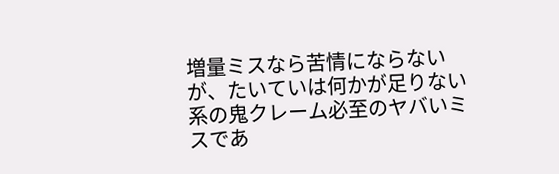増量ミスなら苦情にならないが、たいていは何かが足りない系の鬼クレーム必至のヤバいミスであ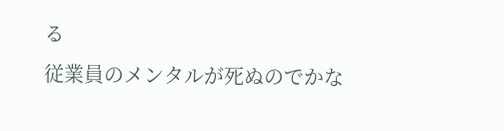る
従業員のメンタルが死ぬのでかな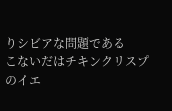りシビアな問題である
こないだはチキンクリスプのイエ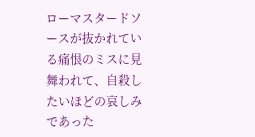ローマスタードソースが抜かれている痛恨のミスに見舞われて、自殺したいほどの哀しみであった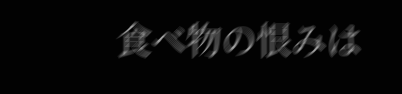食べ物の恨みは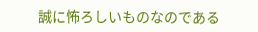誠に怖ろしいものなのである